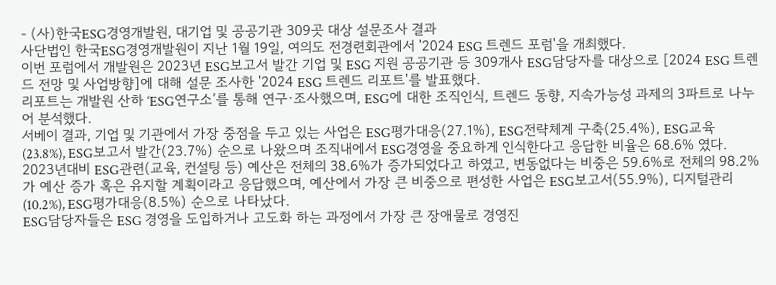- (사)한국ESG경영개발원, 대기업 및 공공기관 309곳 대상 설문조사 결과
사단법인 한국ESG경영개발원이 지난 1월 19일, 여의도 전경련회관에서 '2024 ESG 트렌드 포럼'을 개최했다.
이번 포럼에서 개발원은 2023년 ESG보고서 발간 기업 및 ESG 지원 공공기관 등 309개사 ESG담당자를 대상으로 [2024 ESG 트렌드 전망 및 사업방향]에 대해 설문 조사한 '2024 ESG 트렌드 리포트'를 발표했다.
리포트는 개발원 산하 ‘ESG연구소’를 통해 연구·조사했으며, ESG에 대한 조직인식, 트렌드 동향, 지속가능성 과제의 3파트로 나누어 분석했다.
서베이 결과, 기업 및 기관에서 가장 중점을 두고 있는 사업은 ESG평가대응(27.1%), ESG전략체계 구축(25.4%), ESG교육(23.8%), ESG보고서 발간(23.7%) 순으로 나왔으며 조직내에서 ESG경영을 중요하게 인식한다고 응답한 비율은 68.6% 였다.
2023년대비 ESG관련(교육, 컨설팅 등) 예산은 전체의 38.6%가 증가되었다고 하였고, 변동없다는 비중은 59.6%로 전체의 98.2%가 예산 증가 혹은 유지할 계획이라고 응답했으며, 예산에서 가장 큰 비중으로 편성한 사업은 ESG보고서(55.9%), 디지털관리(10.2%), ESG평가대응(8.5%) 순으로 나타났다.
ESG담당자들은 ESG 경영을 도입하거나 고도화 하는 과정에서 가장 큰 장애물로 경영진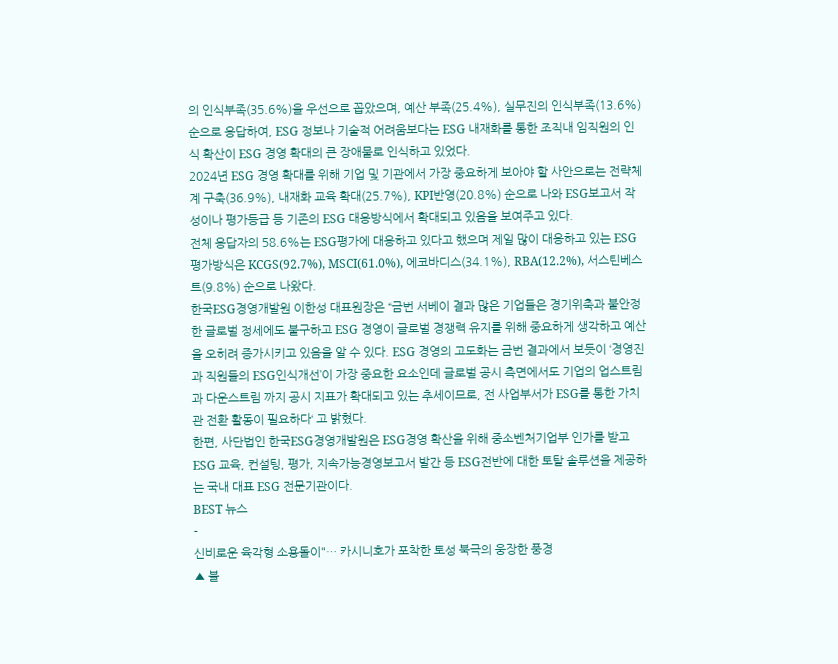의 인식부족(35.6%)을 우선으로 꼽았으며, 예산 부족(25.4%), 실무진의 인식부족(13.6%) 순으로 응답하여, ESG 정보나 기술적 어려움보다는 ESG 내재화를 통한 조직내 임직원의 인식 확산이 ESG 경영 확대의 큰 장애물로 인식하고 있었다.
2024년 ESG 경영 확대를 위해 기업 및 기관에서 가장 중요하게 보아야 할 사안으로는 전략체계 구축(36.9%), 내재화 교육 확대(25.7%), KPI반영(20.8%) 순으로 나와 ESG보고서 작성이나 평가등급 등 기존의 ESG 대응방식에서 확대되고 있음을 보여주고 있다.
전체 응답자의 58.6%는 ESG평가에 대응하고 있다고 했으며 제일 많이 대응하고 있는 ESG평가방식은 KCGS(92.7%), MSCI(61.0%), 에코바디스(34.1%), RBA(12.2%), 서스틴베스트(9.8%) 순으로 나왔다.
한국ESG경영개발원 이한성 대표원장은 “금번 서베이 결과 많은 기업들은 경기위축과 불안정한 글로벌 정세에도 불구하고 ESG 경영이 글로벌 경쟁력 유지를 위해 중요하게 생각하고 예산을 오히려 증가시키고 있음을 알 수 있다. ESG 경영의 고도화는 금번 결과에서 보듯이 ‘경영진과 직원들의 ESG인식개선’이 가장 중요한 요소인데 글로벌 공시 측면에서도 기업의 업스트림과 다운스트림 까지 공시 지표가 확대되고 있는 추세이므로, 전 사업부서가 ESG를 통한 가치관 전환 활동이 필요하다‘ 고 밝혔다.
한편, 사단법인 한국ESG경영개발원은 ESG경영 확산을 위해 중소벤처기업부 인가를 받고 ESG 교육, 컨설팅, 평가, 지속가능경영보고서 발간 등 ESG전반에 대한 토탈 솔루션을 제공하는 국내 대표 ESG 전문기관이다.
BEST 뉴스
-
신비로운 육각형 소용돌이"… 카시니호가 포착한 토성 북극의 웅장한 풍경
▲ 블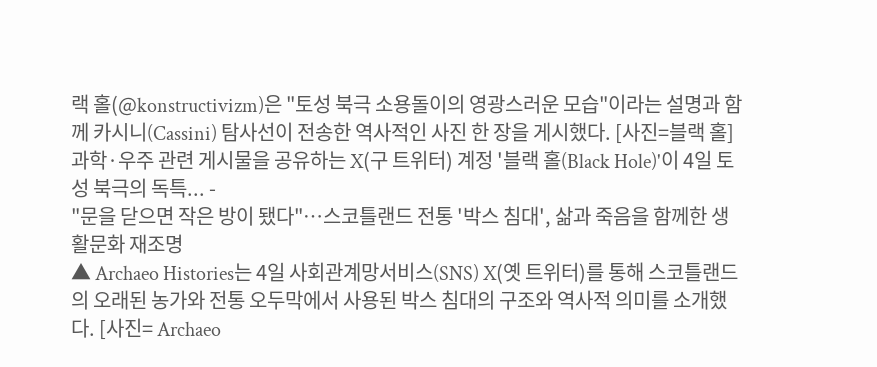랙 홀(@konstructivizm)은 "토성 북극 소용돌이의 영광스러운 모습"이라는 설명과 함께 카시니(Cassini) 탐사선이 전송한 역사적인 사진 한 장을 게시했다. [사진=블랙 홀] 과학·우주 관련 게시물을 공유하는 X(구 트위터) 계정 '블랙 홀(Black Hole)'이 4일 토성 북극의 독특... -
"문을 닫으면 작은 방이 됐다"…스코틀랜드 전통 '박스 침대', 삶과 죽음을 함께한 생활문화 재조명
▲ Archaeo Histories는 4일 사회관계망서비스(SNS) X(옛 트위터)를 통해 스코틀랜드의 오래된 농가와 전통 오두막에서 사용된 박스 침대의 구조와 역사적 의미를 소개했다. [사진= Archaeo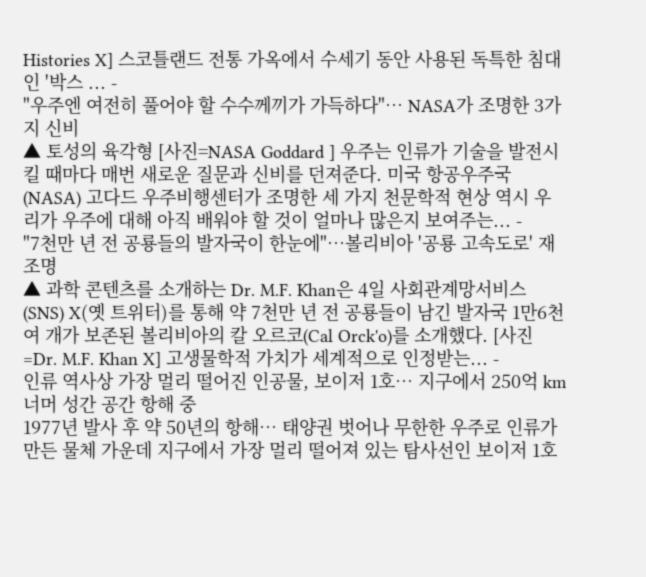Histories X] 스코틀랜드 전통 가옥에서 수세기 동안 사용된 독특한 침대인 '박스 ... -
"우주엔 여전히 풀어야 할 수수께끼가 가득하다"… NASA가 조명한 3가지 신비
▲ 토성의 육각형 [사진=NASA Goddard ] 우주는 인류가 기술을 발전시킬 때마다 매번 새로운 질문과 신비를 던져준다. 미국 항공우주국(NASA) 고다드 우주비행센터가 조명한 세 가지 천문학적 현상 역시 우리가 우주에 대해 아직 배워야 할 것이 얼마나 많은지 보여주는... -
"7천만 년 전 공룡들의 발자국이 한눈에"…볼리비아 '공룡 고속도로' 재조명
▲ 과학 콘텐츠를 소개하는 Dr. M.F. Khan은 4일 사회관계망서비스(SNS) X(옛 트위터)를 통해 약 7천만 년 전 공룡들이 남긴 발자국 1만6천여 개가 보존된 볼리비아의 칼 오르코(Cal Orck'o)를 소개했다. [사진=Dr. M.F. Khan X] 고생물학적 가치가 세계적으로 인정받는... -
인류 역사상 가장 멀리 떨어진 인공물, 보이저 1호… 지구에서 250억 km 너머 성간 공간 항해 중
1977년 발사 후 약 50년의 항해… 태양권 벗어나 무한한 우주로 인류가 만든 물체 가운데 지구에서 가장 멀리 떨어져 있는 탐사선인 보이저 1호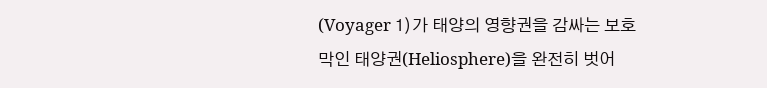(Voyager 1)가 태양의 영향권을 감싸는 보호막인 태양권(Heliosphere)을 완전히 벗어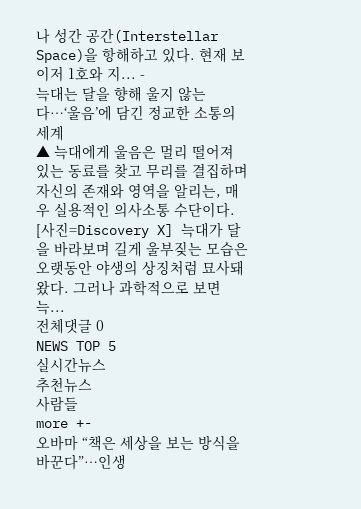나 성간 공간(Interstellar Space)을 항해하고 있다. 현재 보이저 1호와 지... -
늑대는 달을 향해 울지 않는다…‘울음’에 담긴 정교한 소통의 세계
▲ 늑대에게 울음은 멀리 떨어져 있는 동료를 찾고 무리를 결집하며 자신의 존재와 영역을 알리는, 매우 실용적인 의사소통 수단이다. [사진=Discovery X] 늑대가 달을 바라보며 길게 울부짖는 모습은 오랫동안 야생의 상징처럼 묘사돼 왔다. 그러나 과학적으로 보면 늑...
전체댓글 0
NEWS TOP 5
실시간뉴스
추천뉴스
사람들
more +-
오바마 “책은 세상을 보는 방식을 바꾼다”…인생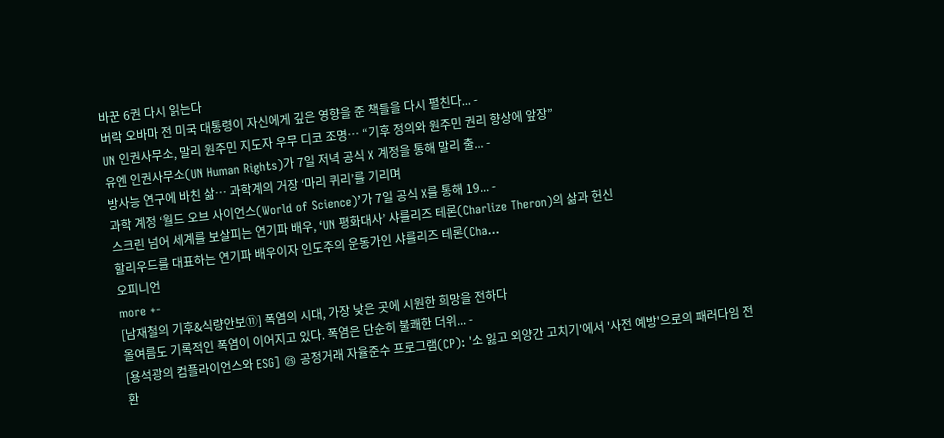바꾼 6권 다시 읽는다
버락 오바마 전 미국 대통령이 자신에게 깊은 영향을 준 책들을 다시 펼친다... -
UN 인권사무소, 말리 원주민 지도자 우무 디코 조명… “기후 정의와 원주민 권리 향상에 앞장”
유엔 인권사무소(UN Human Rights)가 7일 저녁 공식 X 계정을 통해 말리 출... -
방사능 연구에 바친 삶… 과학계의 거장 ‘마리 퀴리’를 기리며
과학 계정 ‘월드 오브 사이언스(World of Science)’가 7일 공식 X를 통해 19... -
스크린 넘어 세계를 보살피는 연기파 배우, ‘UN 평화대사’ 샤를리즈 테론(Charlize Theron)의 삶과 헌신
할리우드를 대표하는 연기파 배우이자 인도주의 운동가인 샤를리즈 테론(Cha...
오피니언
more +-
[남재철의 기후&식량안보⑪] 폭염의 시대, 가장 낮은 곳에 시원한 희망을 전하다
올여름도 기록적인 폭염이 이어지고 있다. 폭염은 단순히 불쾌한 더위... -
[용석광의 컴플라이언스와 ESG] ㉕ 공정거래 자율준수 프로그램(CP): '소 잃고 외양간 고치기'에서 '사전 예방'으로의 패러다임 전환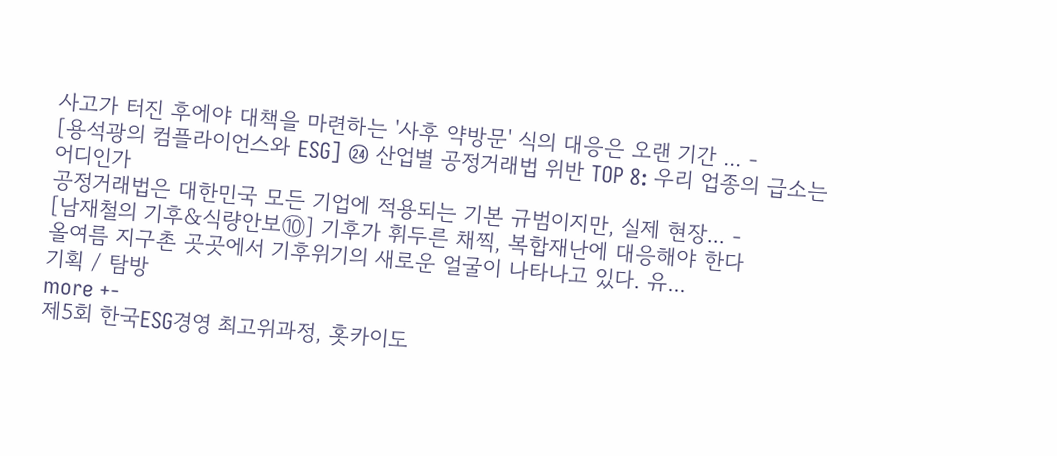사고가 터진 후에야 대책을 마련하는 '사후 약방문' 식의 대응은 오랜 기간 ... -
[용석광의 컴플라이언스와 ESG] ㉔ 산업별 공정거래법 위반 TOP 8: 우리 업종의 급소는 어디인가
공정거래법은 대한민국 모든 기업에 적용되는 기본 규범이지만, 실제 현장... -
[남재철의 기후&식량안보⑩] 기후가 휘두른 채찍, 복합재난에 대응해야 한다
올여름 지구촌 곳곳에서 기후위기의 새로운 얼굴이 나타나고 있다. 유...
기획 / 탐방
more +-
제5회 한국ESG경영 최고위과정, 홋카이도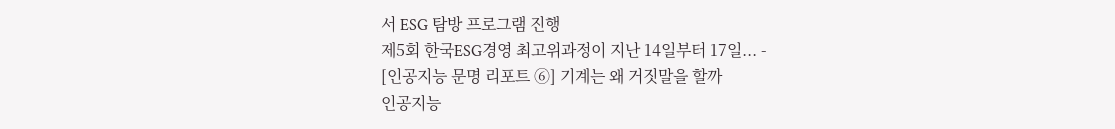서 ESG 탐방 프로그램 진행
제5회 한국ESG경영 최고위과정이 지난 14일부터 17일... -
[인공지능 문명 리포트 ⑥] 기계는 왜 거짓말을 할까
인공지능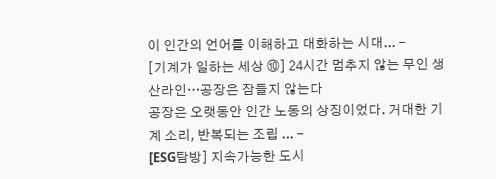이 인간의 언어를 이해하고 대화하는 시대... -
[기계가 일하는 세상 ⑩] 24시간 멈추지 않는 무인 생산라인…공장은 잠들지 않는다
공장은 오랫동안 인간 노동의 상징이었다. 거대한 기계 소리, 반복되는 조립 ... -
[ESG탐방] 지속가능한 도시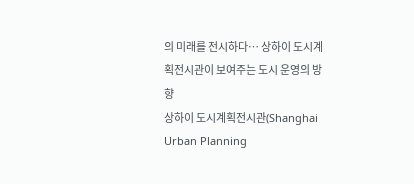의 미래를 전시하다… 상하이 도시계획전시관이 보여주는 도시 운영의 방향
상하이 도시계획전시관(Shanghai Urban Planning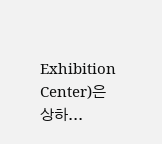Exhibition Center)은 상하...